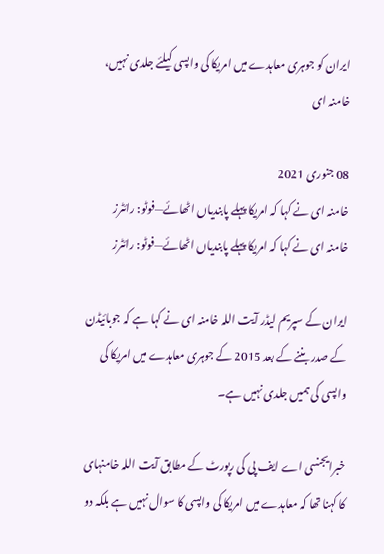ایران کو جوہری معاہدے میں امریکا کی واپسی کیلئے جلدی نہیں، خامنہ ای

08 جنوری 2021
خامنہ ای نے کہا کہ امریکا پہلے پابندیاں اٹھائے—فوٹو: رائٹرز
خامنہ ای نے کہا کہ امریکا پہلے پابندیاں اٹھائے—فوٹو: رائٹرز

ایران کے سپریم لیڈر آیت اللہ خامنہ ای نے کہا ہے کہ جوبائیڈن کے صدر بننے کے بعد 2015 کے جوہری معاہدے میں امریکا کی واپسی کی ہمیں جلدی نہیں ہے۔

خبرایجنسی اے ایف پی کی رپورٹ کے مطابق آیت اللہ خامنہای کا کہنا تھا کہ معاہدے میں امریکا کی واپسی کا سوال نہیں ہے بلکہ دو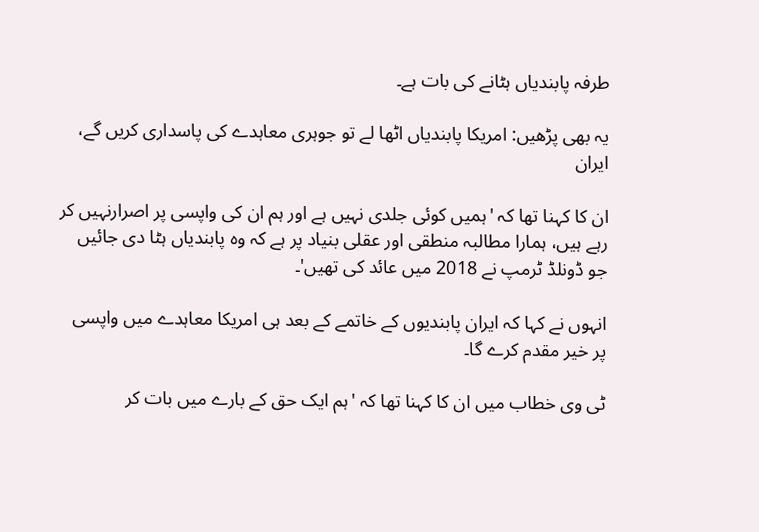طرفہ پابندیاں ہٹانے کی بات ہے۔

یہ بھی پڑھیں: امریکا پابندیاں اٹھا لے تو جوہری معاہدے کی پاسداری کریں گے، ایران

ان کا کہنا تھا کہ 'ہمیں کوئی جلدی نہیں ہے اور ہم ان کی واپسی پر اصرارنہیں کر رہے ہیں، ہمارا مطالبہ منطقی اور عقلی بنیاد پر ہے کہ وہ پابندیاں ہٹا دی جائیں جو ڈونلڈ ٹرمپ نے 2018 میں عائد کی تھیں'۔

انہوں نے کہا کہ ایران پابندیوں کے خاتمے کے بعد ہی امریکا معاہدے میں واپسی پر خیر مقدم کرے گا۔

ٹی وی خطاب میں ان کا کہنا تھا کہ 'ہم ایک حق کے بارے میں بات کر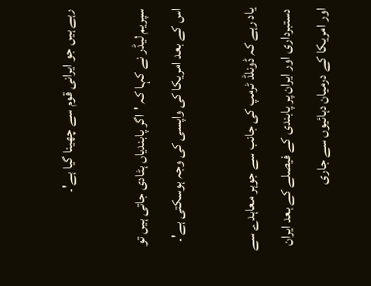رہے ہیں جو ایرانی قوم سے چھینا گیا ہے'۔

سپریم لیڈر نے کہا کہ 'اگر پابندیاں ہٹادی جاتی ہیں تو اس کے بعد امریکا کی واپسی کی وجہ ہوسکتی ہے'۔

یاد رہے کہ ڈونلڈ ٹرمپ کی جانب سے جوہر معاہدے سے دستبرداری اور ایران پر پابندی کے فیصلے کے بعد ایران اور امریکا کے درمیان دہائیوں سے جاری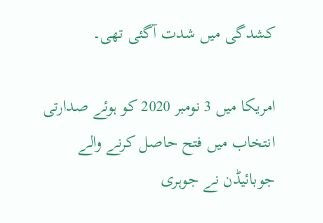کشدگی میں شدت آگئی تھی۔

امریکا میں 3 نومبر 2020 کو ہوئے صدارتی انتخاب میں فتح حاصل کرنے والے جوبائیڈن نے جوہری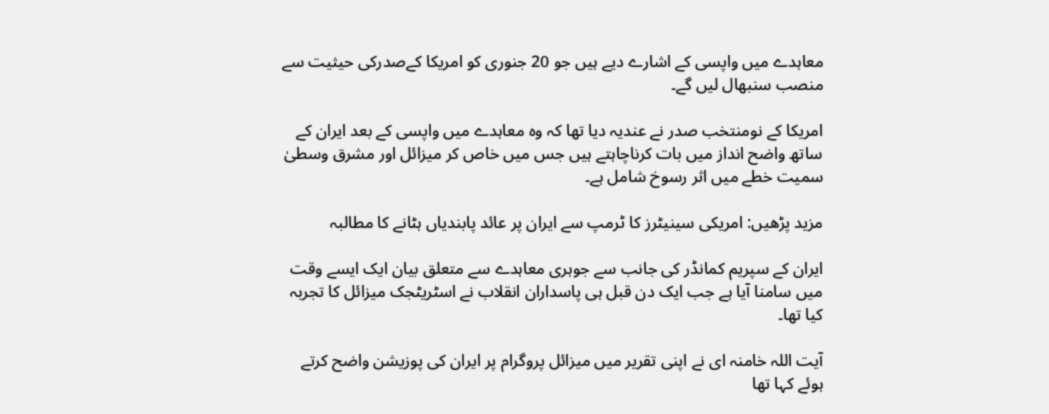معاہدے میں واپسی کے اشارے دیے ہیں جو 20 جنوری کو امریکا کےصدرکی حیثیت سے منصب سنبھال لیں گے۔

امریکا کے نومنتخب صدر نے عندیہ دیا تھا کہ وہ معاہدے میں واپسی کے بعد ایران کے ساتھ واضح انداز میں بات کرناچاہتے ہیں جس میں خاص کر میزائل اور مشرق وسطیٰ سمیت خطے میں اثر رسوخ شامل ہے۔

مزید پڑھیں: امریکی سینیٹرز کا ٹرمپ سے ایران پر عائد پابندیاں ہٹانے کا مطالبہ

ایران کے سپریم کمانڈر کی جانب سے جوہری معاہدے سے متعلق بیان ایک ایسے وقت میں سامنا آیا ہے جب ایک دن قبل ہی پاسداران انقلاب نے اسٹریٹجک میزائل کا تجربہ کیا تھا۔

آیت اللہ خامنہ ای نے اپنی تقریر میں میزائل پروگرام پر ایران کی پوزیشن واضح کرتے ہوئے کہا تھا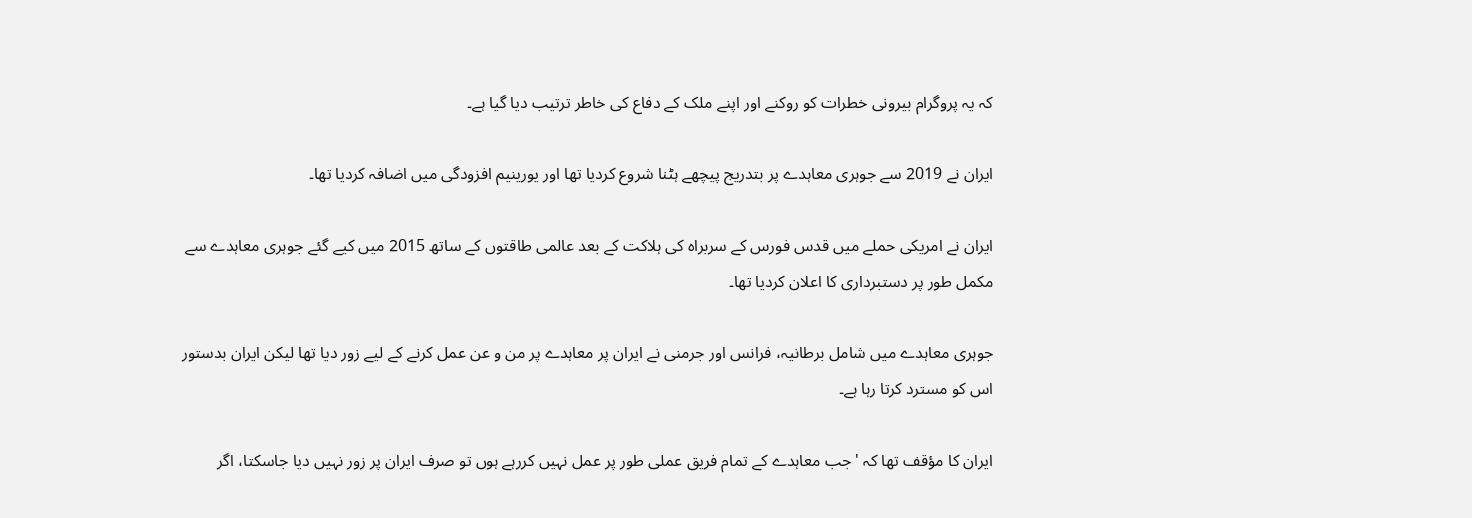کہ یہ پروگرام بیرونی خطرات کو روکنے اور اپنے ملک کے دفاع کی خاطر ترتیب دیا گیا ہے۔

ایران نے 2019 سے جوہری معاہدے پر بتدریج پیچھے ہٹنا شروع کردیا تھا اور یورینیم افزودگی میں اضافہ کردیا تھا۔

ایران نے امریکی حملے میں قدس فورس کے سربراہ کی ہلاکت کے بعد عالمی طاقتوں کے ساتھ 2015 میں کیے گئے جوہری معاہدے سے مکمل طور پر دستبرداری کا اعلان کردیا تھا۔

جوہری معاہدے میں شامل برطانیہ، فرانس اور جرمنی نے ایران پر معاہدے پر من و عن عمل کرنے کے لیے زور دیا تھا لیکن ایران بدستور اس کو مسترد کرتا رہا ہے۔

ایران کا مؤقف تھا کہ 'جب معاہدے کے تمام فریق عملی طور پر عمل نہیں کررہے ہوں تو صرف ایران پر زور نہیں دیا جاسکتا، اگر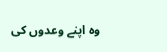وہ اپنے وعدوں کی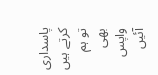پاسداری کرتے ہیں تو ہم بھی واپس آئیں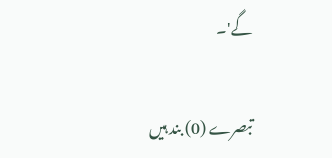گے'۔

تبصرے (0) بند ہیں